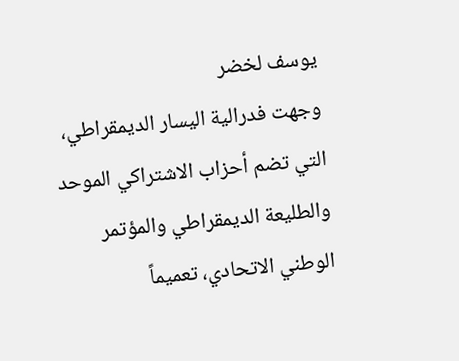يوسف لخضر
وجهت فدرالية اليسار الديمقراطي، التي تضم أحزاب الاشتراكي الموحد والطليعة الديمقراطي والمؤتمر الوطني الاتحادي، تعميماً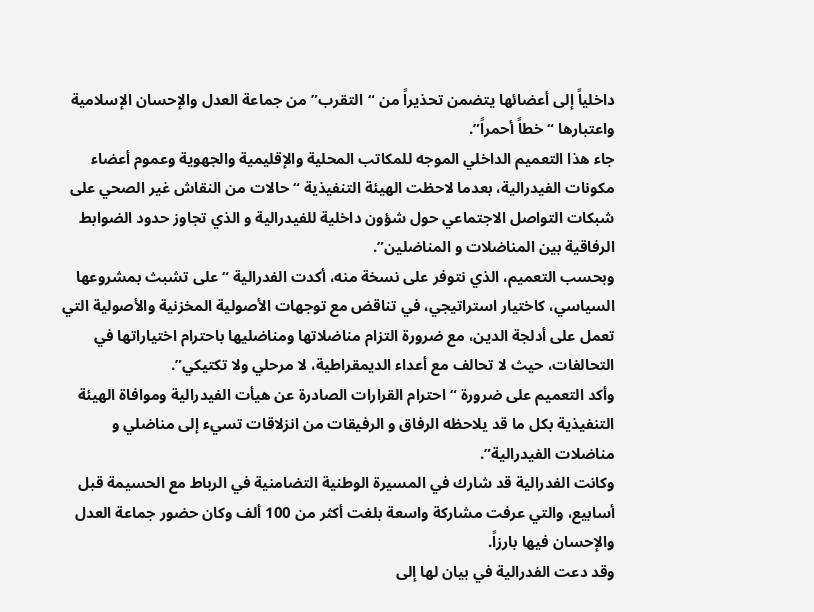داخلياً إلى أعضائها يتضمن تحذيراً من “التقرب” من جماعة العدل والإحسان الإسلامية واعتبارها “خطاً أحمراً”.
جاء هذا التعميم الداخلي الموجه للمكاتب المحلية والإقليمية والجهوية وعموم أعضاء مكونات الفيدرالية، بعدما لاحظت الهيئة التنفيذية “حالات من النقاش غير الصحي على شبكات التواصل الاجتماعي حول شؤون داخلية للفيدرالية و الذي تجاوز حدود الضوابط الرفاقية بين المناضلات و المناضلين”.
وبحسب التعميم، الذي نتوفر على نسخة منه، أكدت الفدرالية “على تشبث بمشروعها السياسي، كاختيار استراتيجي، في تناقض مع توجهات الأصولية المخزنية والأصولية التي تعمل على أدلجة الدين، مع ضرورة التزام مناضلاتها ومناضليها باحترام اختياراتها في التحالفات، حيث لا تحالف مع أعداء الديمقراطية، لا مرحلي ولا تكتيكي”.
وأكد التعميم على ضرورة “احترام القرارات الصادرة عن هيأت الفيدرالية وموافاة الهيئة التنفيذية بكل ما قد يلاحظه الرفاق و الرفيقات من انزلاقات تسيء إلى مناضلي و مناضلات الفيدرالية”.
وكانت الفدرالية قد شارك في المسيرة الوطنية التضامنية في الرباط مع الحسيمة قبل أسابيع، والتي عرفت مشاركة واسعة بلغت أكثر من 100 ألف وكان حضور جماعة العدل والإحسان فيها بارزاً.
وقد دعت الفدرالية في بيان لها إلى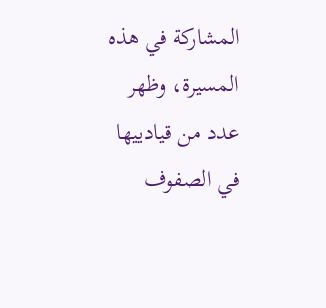المشاركة في هذه المسيرة، وظهر عدد من قيادييها في الصفوف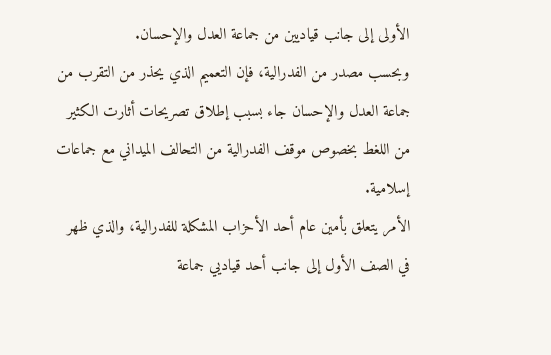الأولى إلى جانب قياديين من جماعة العدل والإحسان.
وبحسب مصدر من الفدرالية، فإن التعميم الذي يحذر من التقرب من جماعة العدل والإحسان جاء بسبب إطلاق تصريحات أثارت الكثير من اللغط بخصوص موقف الفدرالية من التحالف الميداني مع جماعات إسلامية.
الأمر يتعلق بأمين عام أحد الأحزاب المشكلة للفدرالية، والذي ظهر في الصف الأول إلى جانب أحد قياديي جماعة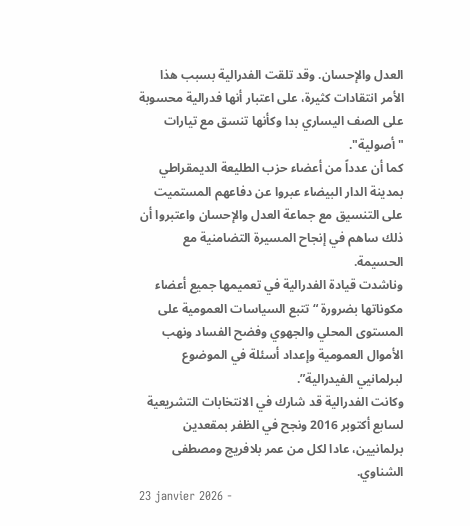العدل والإحسان. وقد تلقت الفدرالية بسبب هذا الأمر انتقادات كثيرة، على اعتبار أنها فدرالية محسوبة على الصف اليساري بدا وكأنها تنسق مع تيارات "أصولية".
كما أن عدداً من أعضاء حزب الطليعة الديمقراطي بمدينة الدار البيضاء عبروا عن دفاعهم المستميت على التنسيق مع جماعة العدل والإحسان واعتبروا أن ذلك ساهم في إنجاح المسيرة التضامنية مع الحسيمة.
وناشدت قيادة الفدرالية في تعميمها جميع أعضاء مكوناتها بضرورة “تتبع السياسات العمومية على المستوى المحلي والجهوي وفضح الفساد ونهب الأموال العمومية وإعداد أسئلة في الموضوع لبرلمانيي الفيدرالية”.
وكانت الفدرالية قد شارك في الانتخابات التشريعية لسابع أكتوبر 2016 ونجح في الظفر بمقعدين برلمانيين، عادا لكل من عمر بلافريج ومصطفى الشناوي.
23 janvier 2026 -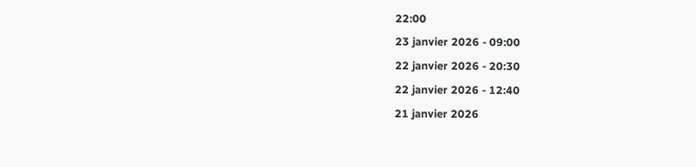22:00
23 janvier 2026 - 09:00
22 janvier 2026 - 20:30
22 janvier 2026 - 12:40
21 janvier 2026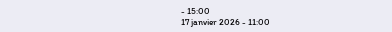- 15:00
17 janvier 2026 - 11:00